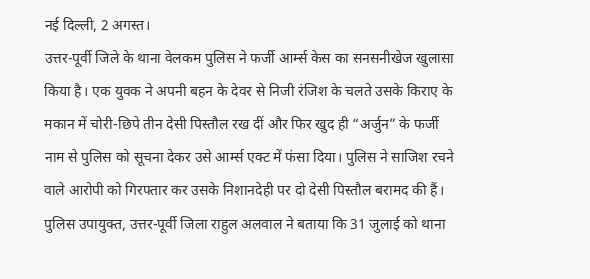नई दिल्ली, 2 अगस्त।
उत्तर-पूर्वी जिले के थाना वेलकम पुलिस ने फर्जी आर्म्स केस का सनसनीखेज खुलासा किया है। एक युवक ने अपनी बहन के देवर से निजी रंजिश के चलते उसके किराए के मकान में चोरी-छिपे तीन देसी पिस्तौल रख दीं और फिर खुद ही “अर्जुन” के फर्जी नाम से पुलिस को सूचना देकर उसे आर्म्स एक्ट में फंसा दिया। पुलिस ने साजिश रचने वाले आरोपी को गिरफ्तार कर उसके निशानदेही पर दो देसी पिस्तौल बरामद की हैं।
पुलिस उपायुक्त, उत्तर-पूर्वी जिला राहुल अलवाल ने बताया कि 31 जुलाई को थाना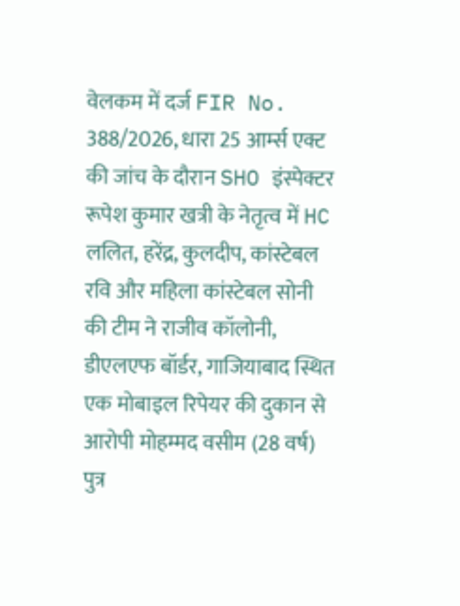वेलकम में दर्ज FIR No. 388/2026, धारा 25 आर्म्स एक्ट की जांच के दौरान SHO इंस्पेक्टर रूपेश कुमार खत्री के नेतृत्व में HC ललित, हरेंद्र, कुलदीप, कांस्टेबल रवि और महिला कांस्टेबल सोनी की टीम ने राजीव कॉलोनी, डीएलएफ बॉर्डर, गाजियाबाद स्थित एक मोबाइल रिपेयर की दुकान से आरोपी मोहम्मद वसीम (28 वर्ष) पुत्र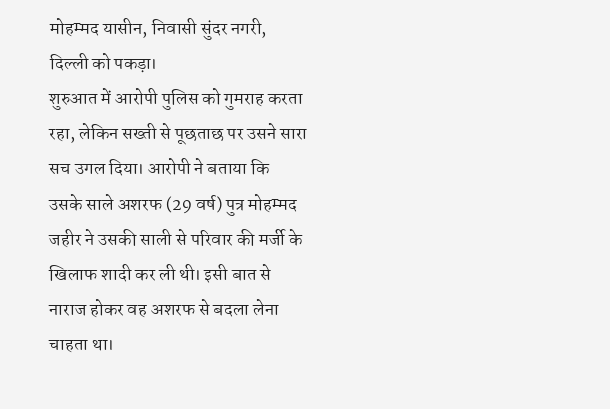मोहम्मद यासीन, निवासी सुंदर नगरी, दिल्ली को पकड़ा।
शुरुआत में आरोपी पुलिस को गुमराह करता रहा, लेकिन सख्ती से पूछताछ पर उसने सारा सच उगल दिया। आरोपी ने बताया कि उसके साले अशरफ (29 वर्ष) पुत्र मोहम्मद जहीर ने उसकी साली से परिवार की मर्जी के खिलाफ शादी कर ली थी। इसी बात से नाराज होकर वह अशरफ से बदला लेना चाहता था।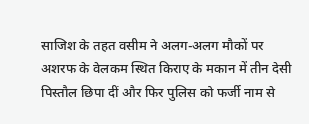साजिश के तहत वसीम ने अलग-अलग मौकों पर अशरफ के वेलकम स्थित किराए के मकान में तीन देसी पिस्तौल छिपा दीं और फिर पुलिस को फर्जी नाम से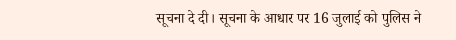सूचना दे दी। सूचना के आधार पर 16 जुलाई को पुलिस ने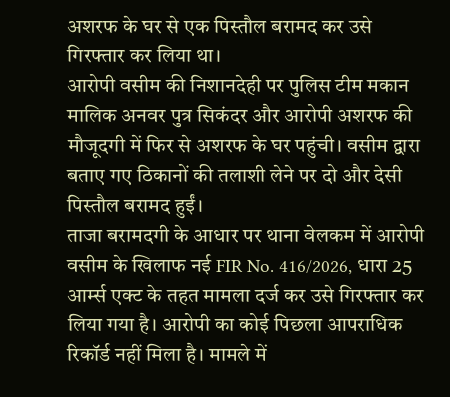अशरफ के घर से एक पिस्तौल बरामद कर उसे गिरफ्तार कर लिया था।
आरोपी वसीम की निशानदेही पर पुलिस टीम मकान मालिक अनवर पुत्र सिकंदर और आरोपी अशरफ की मौजूदगी में फिर से अशरफ के घर पहुंची। वसीम द्वारा बताए गए ठिकानों की तलाशी लेने पर दो और देसी पिस्तौल बरामद हुईं।
ताजा बरामदगी के आधार पर थाना वेलकम में आरोपी वसीम के खिलाफ नई FIR No. 416/2026, धारा 25 आर्म्स एक्ट के तहत मामला दर्ज कर उसे गिरफ्तार कर लिया गया है। आरोपी का कोई पिछला आपराधिक रिकॉर्ड नहीं मिला है। मामले में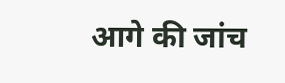आगे की जांच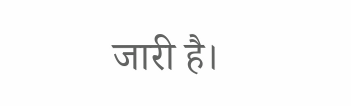जारी है।